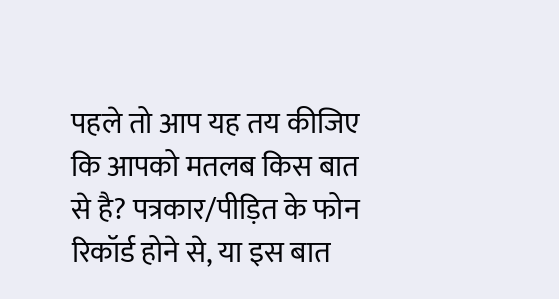पहले तो आप यह तय कीजिए कि आपको मतलब किस बात से है? पत्रकार/पीड़ित के फोन रिकॉर्ड होने से, या इस बात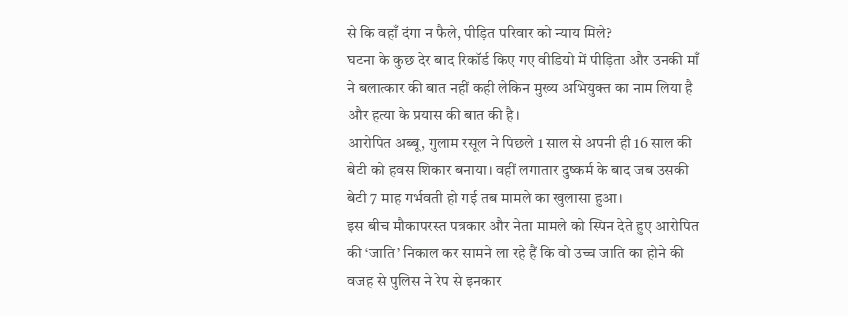से कि वहाँ दंगा न फैले, पीड़ित परिवार को न्याय मिले?
घटना के कुछ देर बाद रिकॉर्ड किए गए वीडियो में पीड़िता और उनकी माँ ने बलात्कार की बात नहीं कही लेकिन मुख्य अभियुक्त का नाम लिया है और हत्या के प्रयास की बात की है।
आरोपित अब्बू, गुलाम रसूल ने पिछले 1 साल से अपनी ही 16 साल की बेटी को हवस शिकार बनाया। वहीं लगातार दुष्कर्म के बाद जब उसकी बेटी 7 माह गर्भवती हो गई तब मामले का खुलासा हुआ।
इस बीच मौकापरस्त पत्रकार और नेता मामले को स्पिन देते हुए आरोपित की ‘जाति’ निकाल कर सामने ला रहे हैं कि वो उच्च जाति का होने की वजह से पुलिस ने रेप से इनकार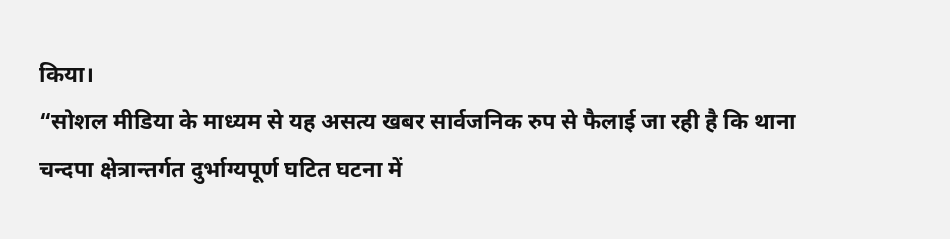किया।
“सोशल मीडिया के माध्यम से यह असत्य खबर सार्वजनिक रुप से फैलाई जा रही है कि थाना चन्दपा क्षेत्रान्तर्गत दुर्भाग्यपूर्ण घटित घटना में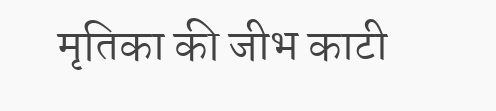मृतिका की जीभ काटी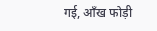गई, आँख फोड़ी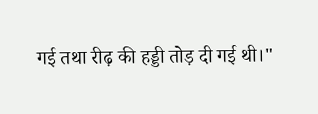गई तथा रीढ़ की हड्डी तोड़ दी गई थी।"